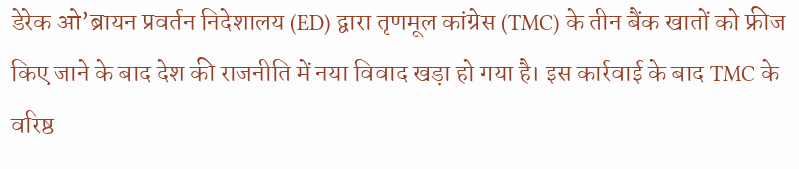डेरेक ओ’ब्रायन प्रवर्तन निदेशालय (ED) द्वारा तृणमूल कांग्रेस (TMC) के तीन बैंक खातों को फ्रीज किए जाने के बाद देश की राजनीति में नया विवाद खड़ा हो गया है। इस कार्रवाई के बाद TMC के वरिष्ठ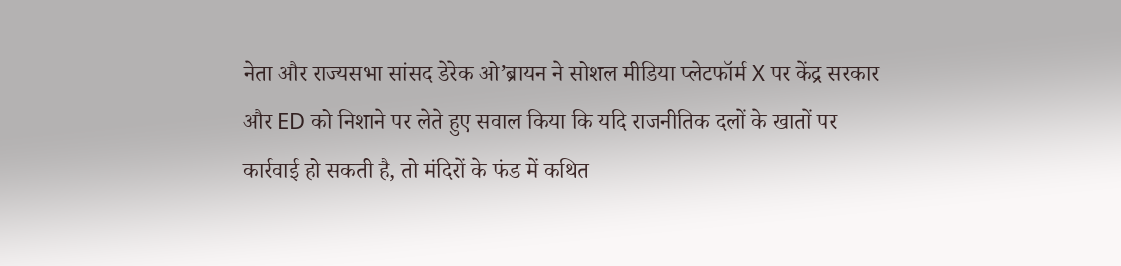नेता और राज्यसभा सांसद डेरेक ओ’ब्रायन ने सोशल मीडिया प्लेटफॉर्म X पर केंद्र सरकार और ED को निशाने पर लेते हुए सवाल किया कि यदि राजनीतिक दलों के खातों पर कार्रवाई हो सकती है, तो मंदिरों के फंड में कथित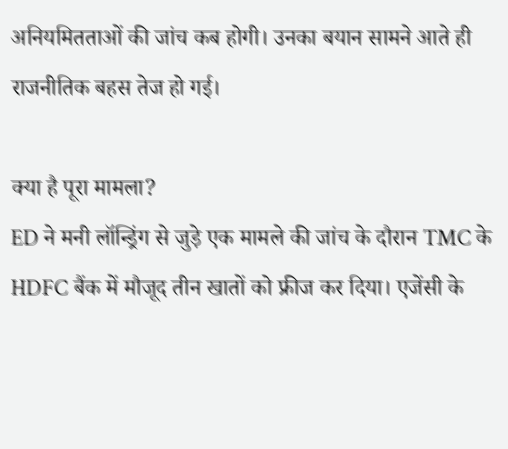अनियमितताओं की जांच कब होगी। उनका बयान सामने आते ही राजनीतिक बहस तेज हो गई।

क्या है पूरा मामला?
ED ने मनी लॉन्ड्रिंग से जुड़े एक मामले की जांच के दौरान TMC के HDFC बैंक में मौजूद तीन खातों को फ्रीज कर दिया। एजेंसी के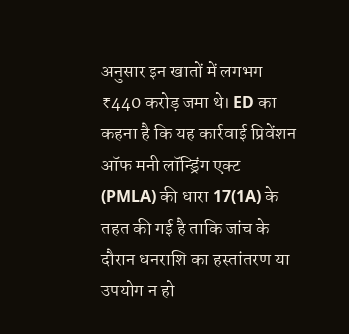अनुसार इन खातों में लगभग ₹440 करोड़ जमा थे। ED का कहना है कि यह कार्रवाई प्रिवेंशन ऑफ मनी लॉन्ड्रिंग एक्ट (PMLA) की धारा 17(1A) के तहत की गई है ताकि जांच के दौरान धनराशि का हस्तांतरण या उपयोग न हो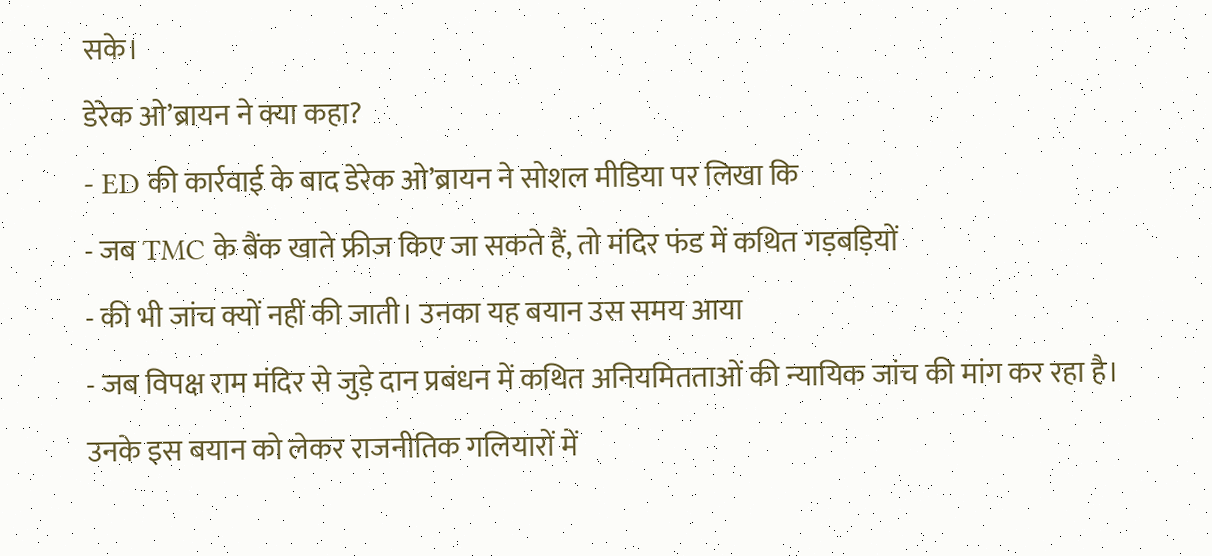सके।
डेरेक ओ’ब्रायन ने क्या कहा?
- ED की कार्रवाई के बाद डेरेक ओ’ब्रायन ने सोशल मीडिया पर लिखा कि
- जब TMC के बैंक खाते फ्रीज किए जा सकते हैं, तो मंदिर फंड में कथित गड़बड़ियों
- की भी जांच क्यों नहीं की जाती। उनका यह बयान उस समय आया
- जब विपक्ष राम मंदिर से जुड़े दान प्रबंधन में कथित अनियमितताओं की न्यायिक जांच की मांग कर रहा है।
उनके इस बयान को लेकर राजनीतिक गलियारों में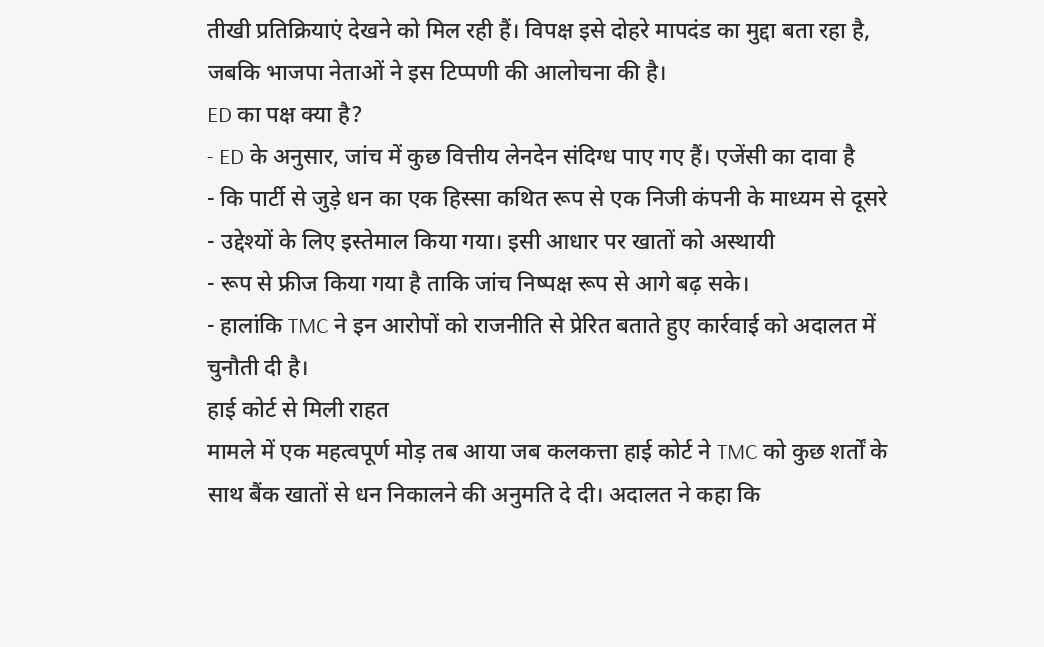तीखी प्रतिक्रियाएं देखने को मिल रही हैं। विपक्ष इसे दोहरे मापदंड का मुद्दा बता रहा है, जबकि भाजपा नेताओं ने इस टिप्पणी की आलोचना की है।
ED का पक्ष क्या है?
- ED के अनुसार, जांच में कुछ वित्तीय लेनदेन संदिग्ध पाए गए हैं। एजेंसी का दावा है
- कि पार्टी से जुड़े धन का एक हिस्सा कथित रूप से एक निजी कंपनी के माध्यम से दूसरे
- उद्देश्यों के लिए इस्तेमाल किया गया। इसी आधार पर खातों को अस्थायी
- रूप से फ्रीज किया गया है ताकि जांच निष्पक्ष रूप से आगे बढ़ सके।
- हालांकि TMC ने इन आरोपों को राजनीति से प्रेरित बताते हुए कार्रवाई को अदालत में चुनौती दी है।
हाई कोर्ट से मिली राहत
मामले में एक महत्वपूर्ण मोड़ तब आया जब कलकत्ता हाई कोर्ट ने TMC को कुछ शर्तों के साथ बैंक खातों से धन निकालने की अनुमति दे दी। अदालत ने कहा कि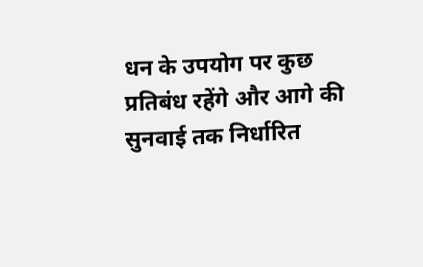धन के उपयोग पर कुछ प्रतिबंध रहेंगे और आगे की सुनवाई तक निर्धारित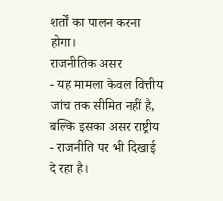शर्तों का पालन करना होगा।
राजनीतिक असर
- यह मामला केवल वित्तीय जांच तक सीमित नहीं है, बल्कि इसका असर राष्ट्रीय
- राजनीति पर भी दिखाई दे रहा है।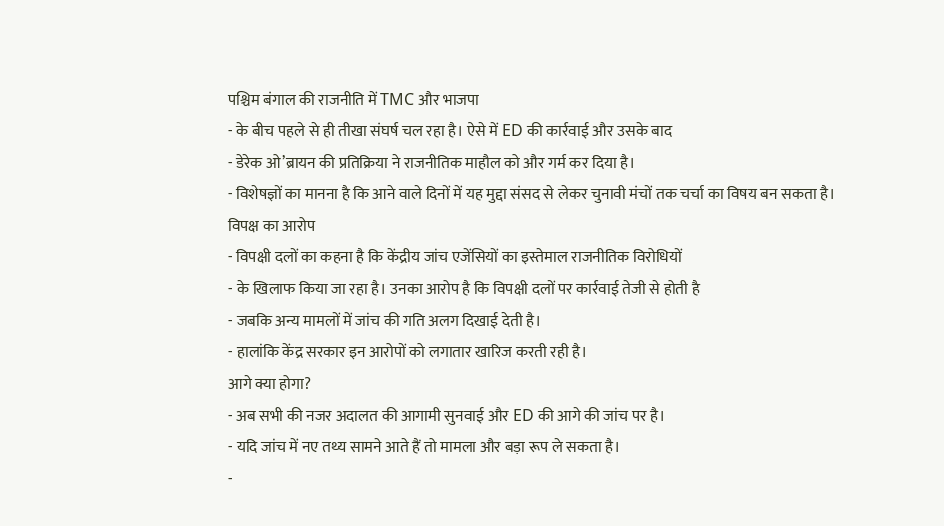पश्चिम बंगाल की राजनीति में TMC और भाजपा
- के बीच पहले से ही तीखा संघर्ष चल रहा है। ऐसे में ED की कार्रवाई और उसके बाद
- डेरेक ओ’ब्रायन की प्रतिक्रिया ने राजनीतिक माहौल को और गर्म कर दिया है।
- विशेषज्ञों का मानना है कि आने वाले दिनों में यह मुद्दा संसद से लेकर चुनावी मंचों तक चर्चा का विषय बन सकता है।
विपक्ष का आरोप
- विपक्षी दलों का कहना है कि केंद्रीय जांच एजेंसियों का इस्तेमाल राजनीतिक विरोधियों
- के खिलाफ किया जा रहा है। उनका आरोप है कि विपक्षी दलों पर कार्रवाई तेजी से होती है
- जबकि अन्य मामलों में जांच की गति अलग दिखाई देती है।
- हालांकि केंद्र सरकार इन आरोपों को लगातार खारिज करती रही है।
आगे क्या होगा?
- अब सभी की नजर अदालत की आगामी सुनवाई और ED की आगे की जांच पर है।
- यदि जांच में नए तथ्य सामने आते हैं तो मामला और बड़ा रूप ले सकता है।
-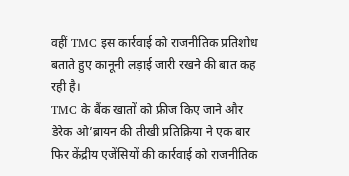वहीं TMC इस कार्रवाई को राजनीतिक प्रतिशोध बताते हुए कानूनी लड़ाई जारी रखने की बात कह रही है।
TMC के बैंक खातों को फ्रीज किए जाने और डेरेक ओ’ब्रायन की तीखी प्रतिक्रिया ने एक बार फिर केंद्रीय एजेंसियों की कार्रवाई को राजनीतिक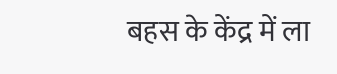बहस के केंद्र में ला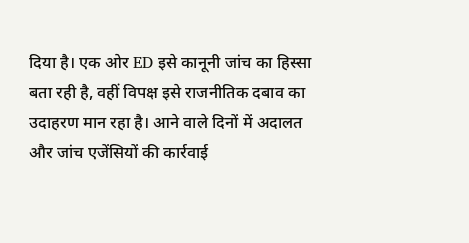दिया है। एक ओर ED इसे कानूनी जांच का हिस्सा बता रही है, वहीं विपक्ष इसे राजनीतिक दबाव का उदाहरण मान रहा है। आने वाले दिनों में अदालत और जांच एजेंसियों की कार्रवाई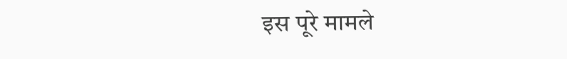इस पूरे मामले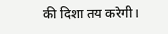की दिशा तय करेगी।